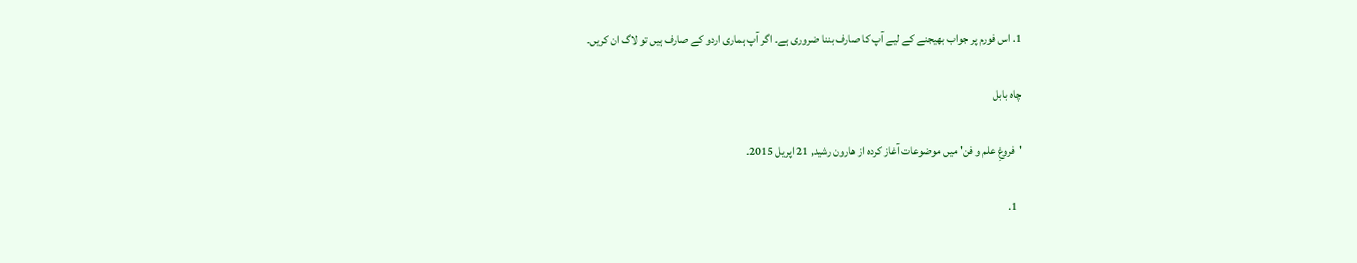1. اس فورم پر جواب بھیجنے کے لیے آپ کا صارف بننا ضروری ہے۔ اگر آپ ہماری اردو کے صارف ہیں تو لاگ ان کریں۔

چاہ بابل

'فروغِ علم و فن' میں موضوعات آغاز کردہ از ھارون رشید, 21 اپریل 2015۔

  1.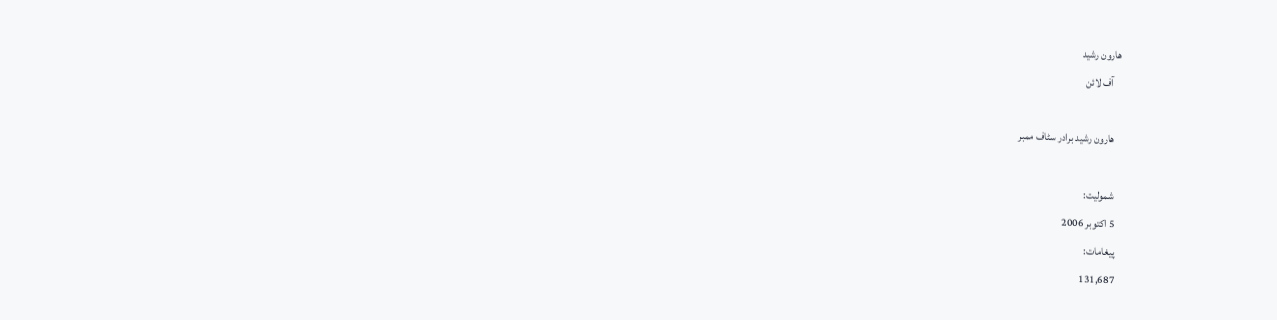ھارون رشید
    آف لائن

    ھارون رشید برادر سٹاف ممبر

    شمولیت:
    5 اکتوبر 2006
    پیغامات:
    131,687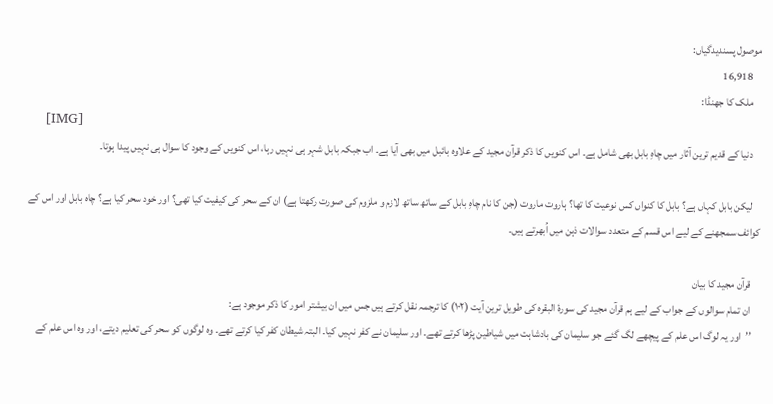موصول پسندیدگیاں:
    16,918
    ملک کا جھنڈا:
    [IMG]
    دنیا کے قدیم ترین آثار میں چاہِ بابل بھی شامل ہے۔ اس کنویں کا ذکر قرآن مجید کے علاوہ بائبل میں بھی آیا ہے۔ اب جبکہ بابل شہر ہی نہیں رہا، اس کنویں کے وجود کا سوال ہی نہیں پیدا ہوتا۔

    لیکن بابل کہاں ہے؟ بابل کا کنواں کس نوعیت کا تھا؟ ہاروت ماروت (جن کا نام چاہِ بابل کے ساتھ ساتھ لازم و ملزوم کی صورت رکھتا ہے) ان کے سحر کی کیفیت کیا تھی؟ اور خود سحر کیا ہے؟ چاہ بابل اور اس کے کوائف سمجھنے کے لیے اس قسم کے متعدد سوالات ذہن میں اُبھرتے ہیں۔

    قرآن مجید کا بیان
    ان تمام سوالوں کے جواب کے لیے ہم قرآن مجید کی سورۂ البقرہ کی طویل ترین آیت (۱۰۲) کا ترجمہ نقل کرتے ہیں جس میں ان بیشتر امور کا ذکر موجود ہے:
    ’’اور یہ لوگ اس علم کے پیچھے لگ گئے جو سلیمان کی بادشاہت میں شیاطین پڑھا کرتے تھے۔ اور سلیمان نے کفر نہیں کیا۔ البتہ شیطان کفر کیا کرتے تھے۔ وہ لوگوں کو سحر کی تعلیم دیتے، اور وہ اس علم کے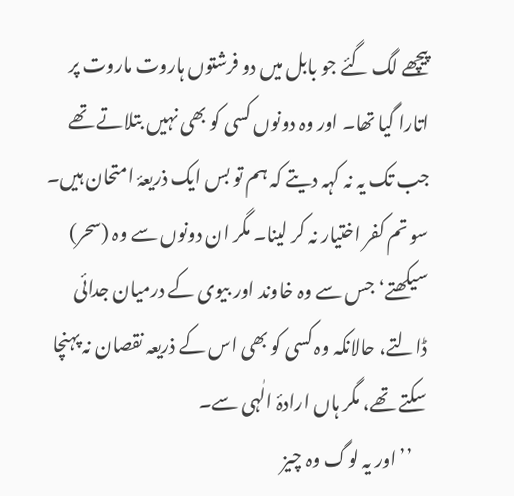پیچھے لگ گئے جو بابل میں دو فرشتوں ہاروت ماروت پر اتارا گیا تھا۔ اور وہ دونوں کسی کو بھی نہیں بتلاتے تھے جب تک یہ نہ کہہ دیتے کہ ہم تو بس ایک ذریعۂ امتحان ہیں۔ سو تم کفر اختیار نہ کر لینا۔ مگر ان دونوں سے وہ (سحر) سیکھتے‘ جس سے وہ خاوند اور بیوی کے درمیان جدائی ڈالتے، حالانکہ وہ کسی کو بھی اس کے ذریعہ نقصان نہ پہنچا سکتے تھے، مگر ہاں ارادۂ الٰہی سے۔
    ’’اور یہ لوگ وہ چیز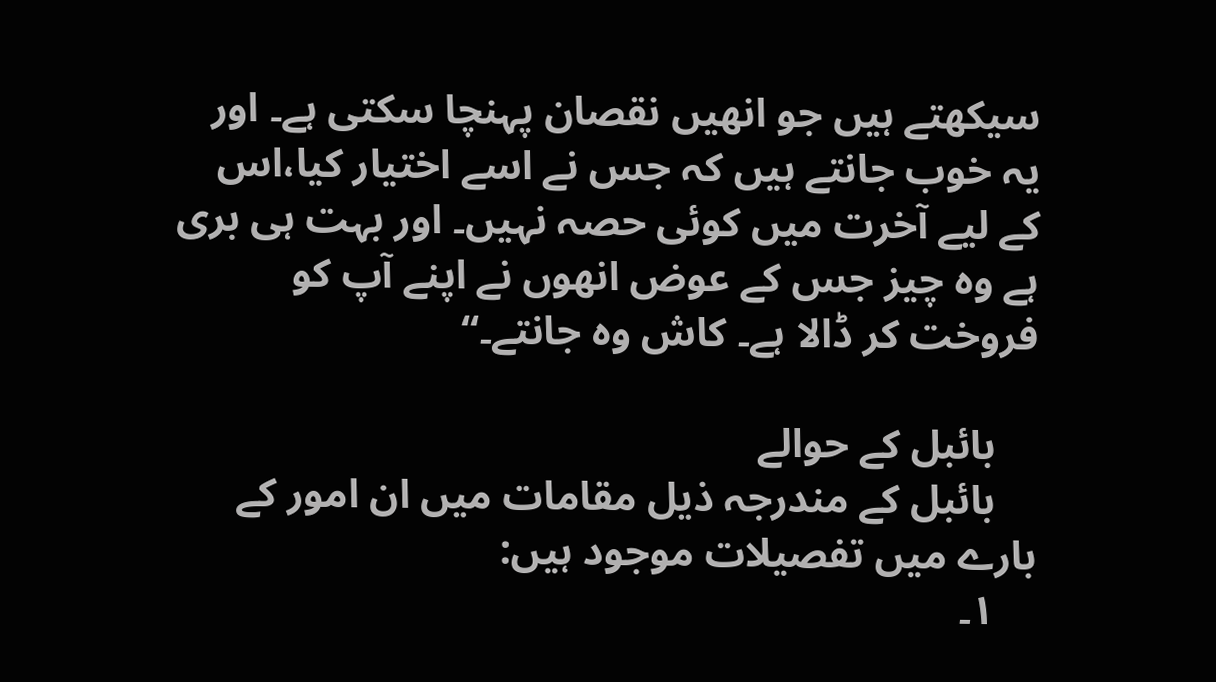سیکھتے ہیں جو انھیں نقصان پہنچا سکتی ہے۔ اور یہ خوب جانتے ہیں کہ جس نے اسے اختیار کیا،اس کے لیے آخرت میں کوئی حصہ نہیں۔ اور بہت ہی بری ہے وہ چیز جس کے عوض انھوں نے اپنے آپ کو فروخت کر ڈالا ہے۔ کاش وہ جانتے۔‘‘

    بائبل کے حوالے
    بائبل کے مندرجہ ذیل مقامات میں ان امور کے بارے میں تفصیلات موجود ہیں:
    ۱۔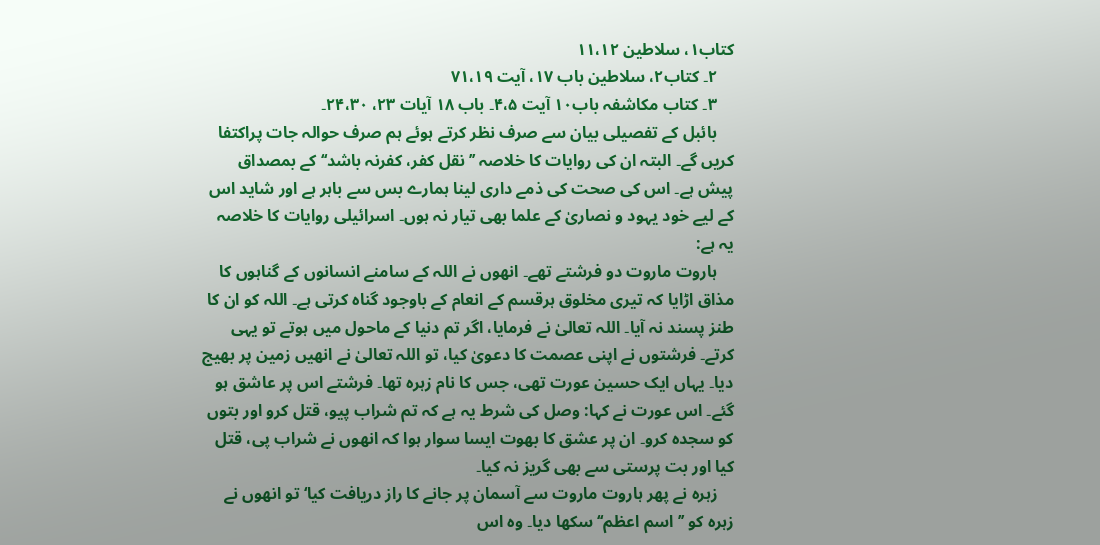کتاب۱، سلاطین ۱۱،۱۲
    ۲۔ کتاب۲، سلاطین باب ۱۷، آیت ۷۱،۱۹
    ۳۔ کتاب مکاشفہ باب۱۰ آیت ۴،۵۔ باب ۱۸ آیات ۲۳، ۲۴،۳۰۔
    بائبل کے تفصیلی بیان سے صرف نظر کرتے ہوئے ہم صرف حوالہ جات پراکتفا کریں گے۔ البتہ ان کی روایات کا خلاصہ ’’نقل کفر، کفرنہ باشد‘‘ کے بمصداق پیش ہے۔ اس کی صحت کی ذمے داری لینا ہمارے بس سے باہر ہے اور شاید اس کے لیے خود یہود و نصاریٰ کے علما بھی تیار نہ ہوں۔ اسرائیلی روایات کا خلاصہ یہ ہے:
    ہاروت ماروت دو فرشتے تھے۔ انھوں نے اللہ کے سامنے انسانوں کے گناہوں کا مذاق اڑایا کہ تیری مخلوق ہرقسم کے انعام کے باوجود گناہ کرتی ہے۔ اللہ کو ان کا طنز پسند نہ آیا۔ اللہ تعالیٰ نے فرمایا، اگر تم دنیا کے ماحول میں ہوتے تو یہی کرتے۔ فرشتوں نے اپنی عصمت کا دعویٰ کیا، تو اللہ تعالیٰ نے انھیں زمین پر بھیج دیا۔ یہاں ایک حسین عورت تھی، جس کا نام زہرہ تھا۔ فرشتے اس پر عاشق ہو گئے۔ اس عورت نے کہا: وصل کی شرط یہ ہے کہ تم شراب پیو، قتل کرو اور بتوں کو سجدہ کرو۔ ان پر عشق کا بھوت ایسا سوار ہوا کہ انھوں نے شراب پی، قتل کیا اور بت پرستی سے بھی گریز نہ کیا۔
    زہرہ نے پھر ہاروت ماروت سے آسمان پر جانے کا راز دریافت کیا‘ تو انھوں نے زہرہ کو ’’اسم اعظم‘‘ سکھا دیا۔ وہ اس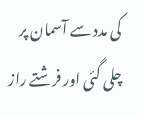کی مدد سے آسمان پر چلی گئی اور فرشتے راز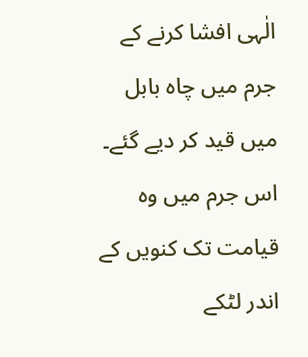الٰہی افشا کرنے کے جرم میں چاہ بابل میں قید کر دیے گئے۔ اس جرم میں وہ قیامت تک کنویں کے اندر لٹکے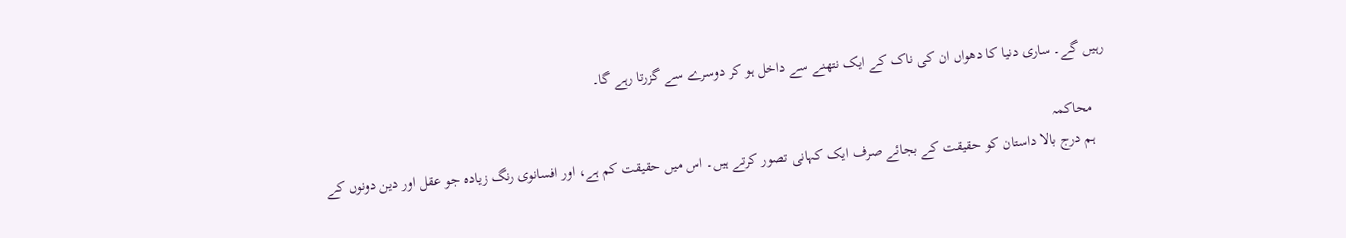رہیں گے۔ ساری دنیا کا دھواں ان کی ناک کے ایک نتھنے سے داخل ہو کر دوسرے سے گزرتا رہے گا۔

    محاکمہ
    ہم درج بالا داستان کو حقیقت کے بجائے صرف ایک کہانی تصور کرتے ہیں۔ اس میں حقیقت کم ہے، اور افسانوی رنگ زیادہ جو عقل اور دین دونوں کے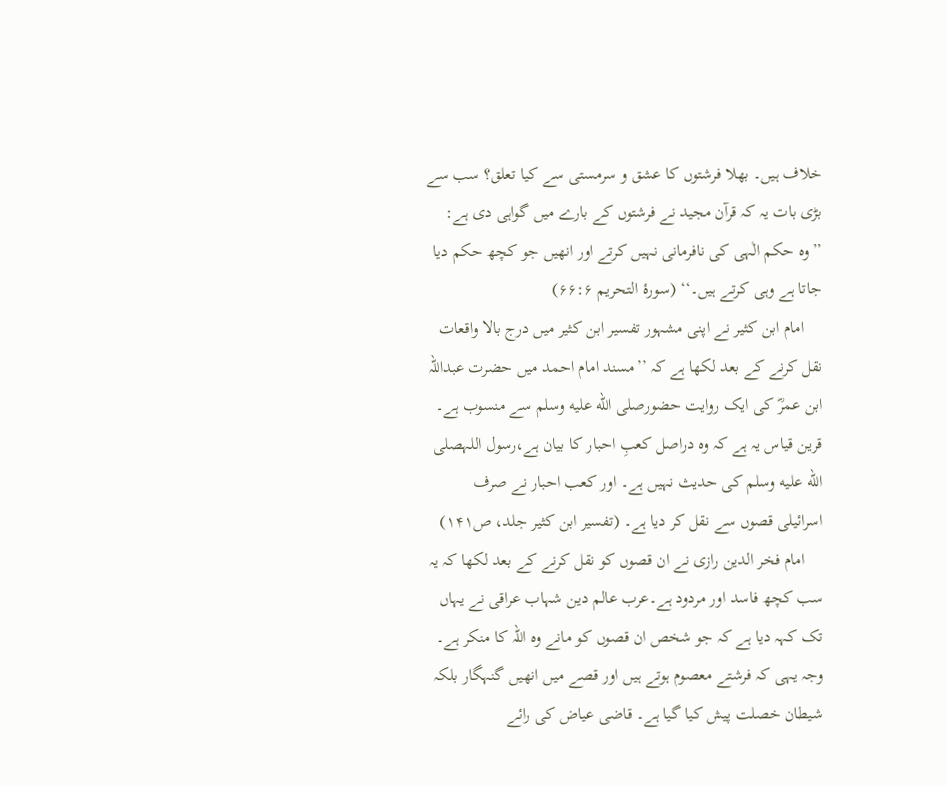خلاف ہیں۔ بھلا فرشتوں کا عشق و سرمستی سے کیا تعلق؟ سب سے بڑی بات یہ کہ قرآن مجید نے فرشتوں کے بارے میں گواہی دی ہے: ’’وہ حکم الٰہی کی نافرمانی نہیں کرتے اور انھیں جو کچھ حکم دیا جاتا ہے وہی کرتے ہیں۔‘‘ (سورۂ التحریم ۶۶:۶)
    امام ابن کثیر نے اپنی مشہور تفسیر ابن کثیر میں درج بالا واقعات نقل کرنے کے بعد لکھا ہے کہ ’’مسند امام احمد میں حضرت عبداللہ ابن عمرؓ کی ایک روایت حضورصلى الله عليه وسلم سے منسوب ہے۔ قرین قیاس یہ ہے کہ وہ دراصل کعبِ احبار کا بیان ہے،رسول اللہصلى الله عليه وسلم کی حدیث نہیں ہے۔ اور کعب احبار نے صرف اسرائیلی قصوں سے نقل کر دیا ہے۔ (تفسیر ابن کثیر جلد، ص۱۴۱)
    امام فخر الدین رازی نے ان قصوں کو نقل کرنے کے بعد لکھا کہ یہ سب کچھ فاسد اور مردود ہے۔عرب عالم دین شہاب عراقی نے یہاں تک کہہ دیا ہے کہ جو شخص ان قصوں کو مانے وہ اللہ کا منکر ہے۔ وجہ یہی کہ فرشتے معصوم ہوتے ہیں اور قصے میں انھیں گنہگار بلکہ شیطان خصلت پیش کیا گیا ہے۔ قاضی عیاض کی رائے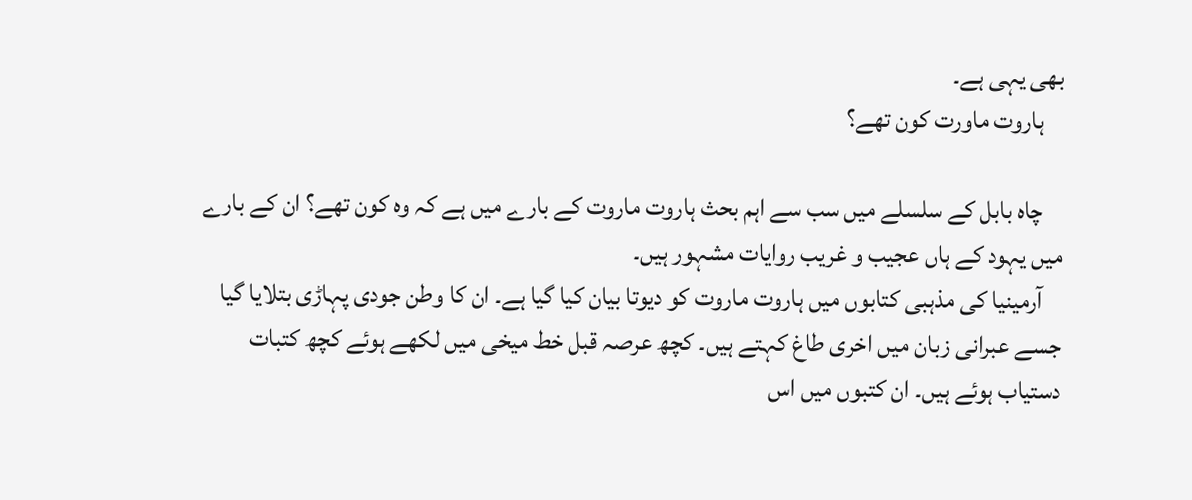بھی یہی ہے۔
    ہاروت ماورت کون تھے؟

    چاہ بابل کے سلسلے میں سب سے اہم بحث ہاروت ماروت کے بارے میں ہے کہ وہ کون تھے؟ ان کے بارے میں یہود کے ہاں عجیب و غریب روایات مشہور ہیں۔
    آرمینیا کی مذہبی کتابوں میں ہاروت ماروت کو دیوتا بیان کیا گیا ہے۔ ان کا وطن جودی پہاڑی بتلایا گیا جسے عبرانی زبان میں اخری طاغ کہتے ہیں۔ کچھ عرصہ قبل خط میخی میں لکھے ہوئے کچھ کتبات دستیاب ہوئے ہیں۔ ان کتبوں میں اس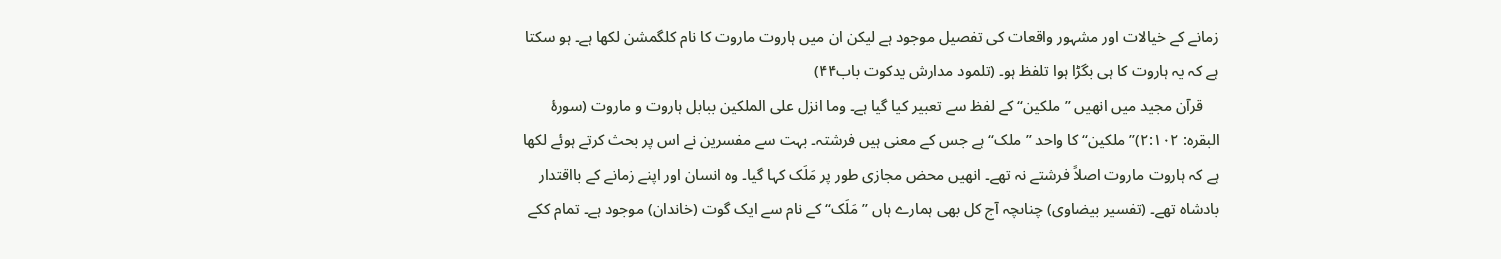زمانے کے خیالات اور مشہور واقعات کی تفصیل موجود ہے لیکن ان میں ہاروت ماروت کا نام کلگمشن لکھا ہے۔ ہو سکتا ہے کہ یہ ہاروت کا ہی بگڑا ہوا تلفظ ہو۔ (تلمود مدارش یدکوت باب۴۴)
    قرآن مجید میں انھیں ’’ملکین‘‘ کے لفظ سے تعبیر کیا گیا ہے۔ وما انزل علی الملکین ببابل ہاروت و ماروت (سورۂ البقرہ: ۲:۱۰۲)’’ملکین‘‘ کا واحد ’’ملک‘‘ ہے جس کے معنی ہیں فرشتہ۔ بہت سے مفسرین نے اس پر بحث کرتے ہوئے لکھا ہے کہ ہاروت ماروت اصلاً فرشتے نہ تھے۔ انھیں محض مجازی طور پر مَلَک کہا گیا۔ وہ انسان اور اپنے زمانے کے بااقتدار بادشاہ تھے۔ (تفسیر بیضاوی) چناںچہ آج کل بھی ہمارے ہاں ’’مَلَک‘‘ کے نام سے ایک گوت (خاندان) موجود ہے۔ تمام ککے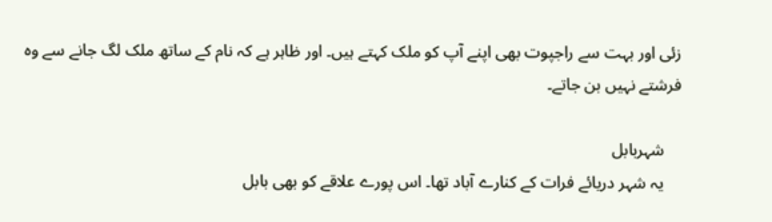زئی اور بہت سے راجپوت بھی اپنے آپ کو ملک کہتے ہیں۔ اور ظاہر ہے کہ نام کے ساتھ ملک لگ جانے سے وہ فرشتے نہیں بن جاتے۔

    شہربابل
    یہ شہر دریائے فرات کے کنارے آباد تھا۔ اس پورے علاقے کو بھی بابل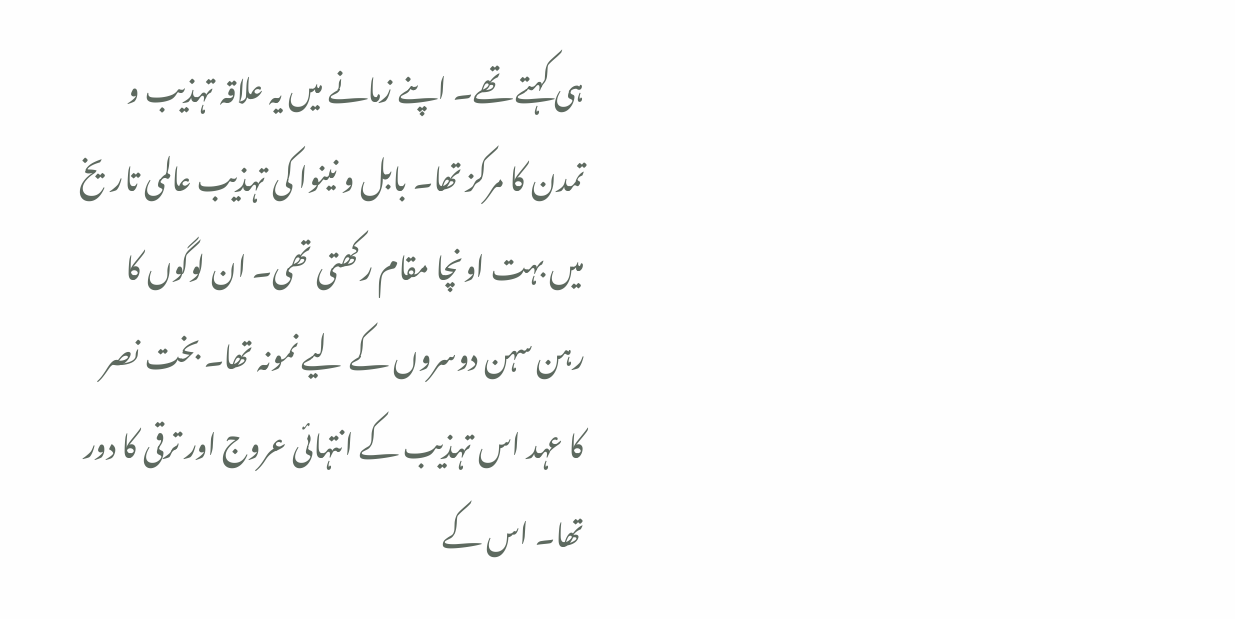ہی کہتے تھے۔ اپنے زمانے میں یہ علاقہ تہذیب و تمدن کا مرکز تھا۔ بابل و نینوا کی تہذیب عالمی تاریخ میں بہت اونچا مقام رکھتی تھی۔ ان لوگوں کا رہن سہن دوسروں کے لیے نمونہ تھا۔ بخت نصر کا عہد اس تہذیب کے انتہائی عروج اور ترقی کا دور تھا۔ اس کے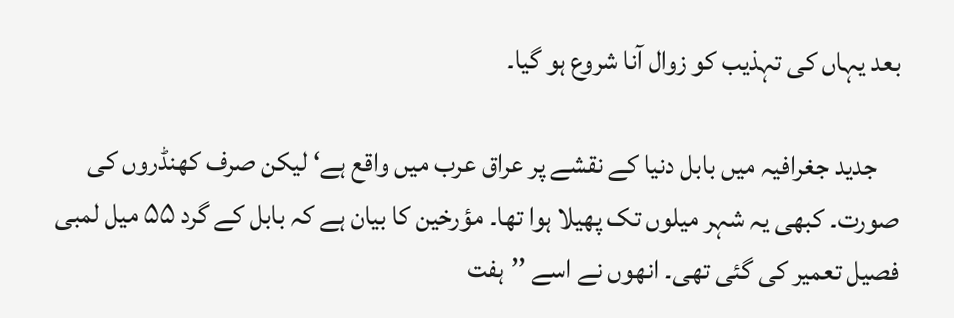بعد یہاں کی تہذیب کو زوال آنا شروع ہو گیا۔

    جدید جغرافیہ میں بابل دنیا کے نقشے پر عراق عرب میں واقع ہے‘ لیکن صرف کھنڈروں کی صورت۔ کبھی یہ شہر میلوں تک پھیلا ہوا تھا۔ مؤرخین کا بیان ہے کہ بابل کے گرد ۵۵ میل لمبی فصیل تعمیر کی گئی تھی۔ انھوں نے اسے ’’ہفت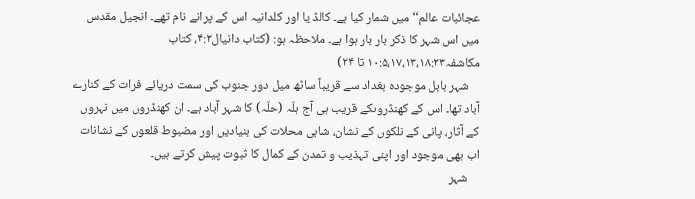عجائبات عالم‘‘ میں شمار کیا ہے۔ کالڈ یا اور کلدانیہ اس کے پرانے نام تھے۔ انجیل مقدس میں اس شہر کا ذکر بار بار ہوا ہے۔ ملاحظہ ہو: (کتاب دانیال۴:۲، کتاب مکاشفہ۱۰:۵،۱۷،۱۳،۱۸:۲۳ تا ۲۴)
    شہر بابل موجودہ بغداد سے قریباً ساٹھ میل دور جنوب کی سمت دریائے فرات کے کنارے آباد تھا۔ اس کے کھنڈروںکے قریب ہی آج ہلّہ (حلّہ) کا شہر آباد ہے۔ ان کھنڈروں میں نہروں کے آثار، پانی کے نلکوں کے نشان، شاہی محلات کی بنیادیں اور مضبوط قلعوں کے نشانات اب بھی موجود اور اپنی تہذیب و تمدن کے کمال کا ثبوت پیش کرتے ہیں۔
    شہر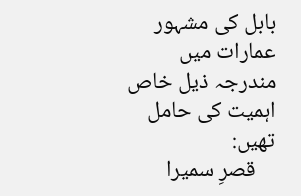بابل کی مشہور عمارات میں مندرجہ ذیل خاص اہمیت کی حامل تھیں:
    قصرِ سمیرا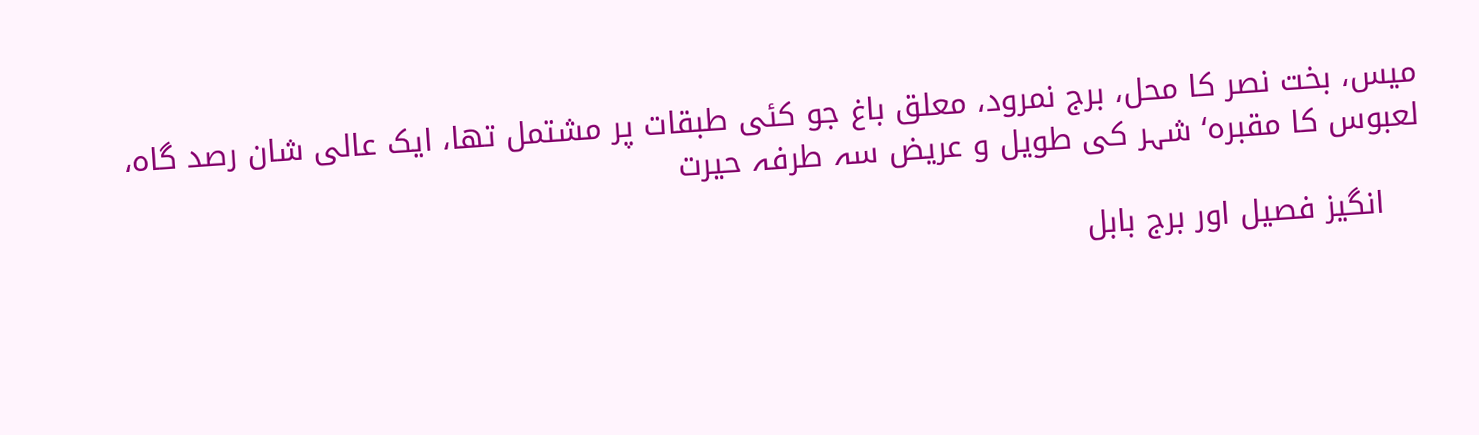میس، بخت نصر کا محل، برج نمرود، معلق باغ جو کئی طبقات پر مشتمل تھا، ایک عالی شان رصد گاہ، لعبوس کا مقبرہ‘ شہر کی طویل و عریض سہ طرفہ حیرت

    انگیز فصیل اور برج بابل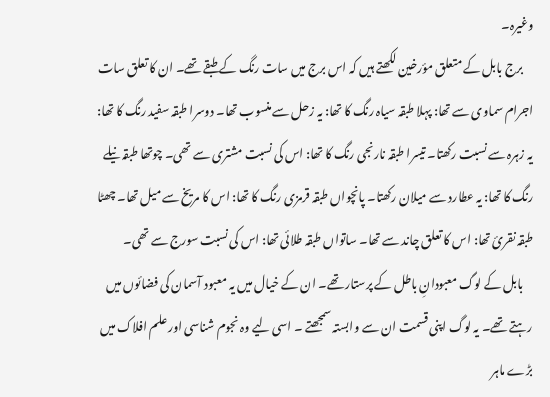وغیرہ۔
    برج بابل کے متعلق مؤرخین لکھتے ہیں کہ اس برج میں سات رنگ کے طبقے تھے۔ ان کا تعلق سات اجرام سماوی سے تھا: پہلا طبقہ سیاہ رنگ کا تھا: یہ زحل سے منسوب تھا۔ دوسرا طبقہ سفید رنگ کا تھا: یہ زہرہ سے نسبت رکھتا۔ تیسرا طبقہ نارنجی رنگ کا تھا: اس کی نسبت مشتری سے تھی۔ چوتھا طبقہ نیلے رنگ کا تھا: یہ عطارد سے میلان رکھتا۔ پانچواں طبقہ قرمزی رنگ کا تھا: اس کا مریخ سے میل تھا۔ چھٹا طبقہ نقریٔ تھا: اس کا تعلق چاند سے تھا۔ ساتواں طبقہ طلائی تھا: اس کی نسبت سورج سے تھی۔
    بابل کے لوگ معبودانِ باطل کے پرستار تھے۔ ان کے خیال میں یہ معبود آسمان کی فضائوں میں رہتے تھے۔ یہ لوگ اپنی قسمت ان سے وابستہ سمجھتے ۔ اسی لیے وہ نجوم شناسی اور علم افلاک میں بڑے ماہر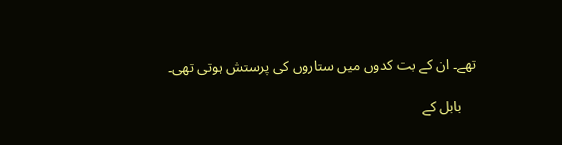تھے۔ ان کے بت کدوں میں ستاروں کی پرستش ہوتی تھی۔

    بابل کے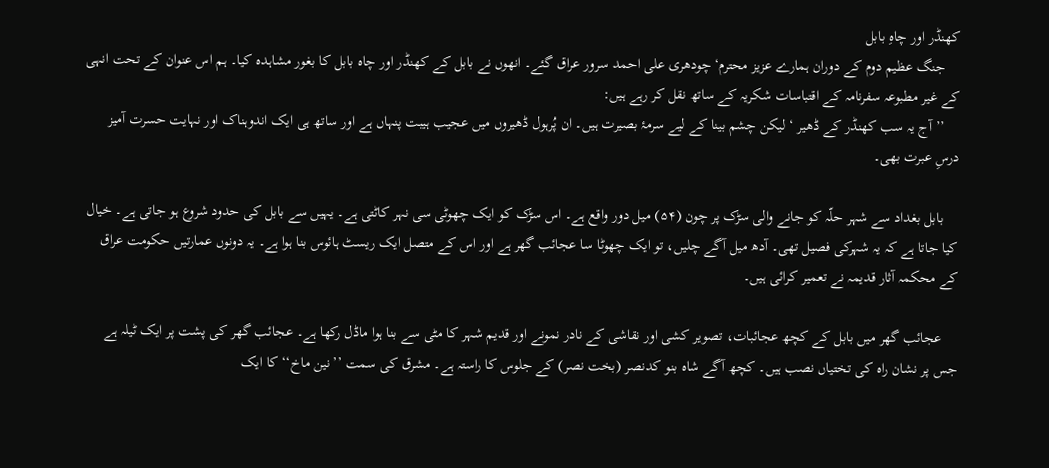کھنڈر اور چاہِ بابل
    جنگ عظیم دوم کے دوران ہمارے عزیز محترم‘ چودھری علی احمد سرور عراق گئے۔ انھوں نے بابل کے کھنڈر اور چاہ بابل کا بغور مشاہدہ کیا۔ ہم اس عنوان کے تحت انہی کے غیر مطبوعہ سفرنامہ کے اقتباسات شکریہ کے ساتھ نقل کر رہے ہیں:
    ’’آج یہ سب کھنڈر کے ڈھیر ‘ لیکن چشم بینا کے لیے سرمۂ بصیرت ہیں۔ ان پُرہول ڈھیروں میں عجیب ہیبت پنہاں ہے اور ساتھ ہی ایک اندوہناک اور نہایت حسرت آمیز درسِ عبرت بھی۔

    بابل بغداد سے شہر حلّہ کو جانے والی سڑک پر چون (۵۴) میل دور واقع ہے۔ اس سڑک کو ایک چھوٹی سی نہر کاٹتی ہے۔ یہیں سے بابل کی حدود شروع ہو جاتی ہے۔ خیال کیا جاتا ہے کہ یہ شہرکی فصیل تھی۔ آدھ میل آگے چلیں، تو ایک چھوٹا سا عجائب گھر ہے اور اس کے متصل ایک ریسٹ ہائوس بنا ہوا ہے۔ یہ دونوں عمارتیں حکومت عراق کے محکمہ آثار قدیمہ نے تعمیر کرائی ہیں۔

    عجائب گھر میں بابل کے کچھ عجائبات، تصویر کشی اور نقاشی کے نادر نمونے اور قدیم شہر کا مٹی سے بنا ہوا ماڈل رکھا ہے۔ عجائب گھر کی پشت پر ایک ٹیلہ ہے جس پر نشان راہ کی تختیاں نصب ہیں۔ کچھ آگے شاہ بنو کدنصر (بخت نصر) کے جلوس کا راستہ ہے۔ مشرق کی سمت ’’نین ماخ‘‘ کا ایک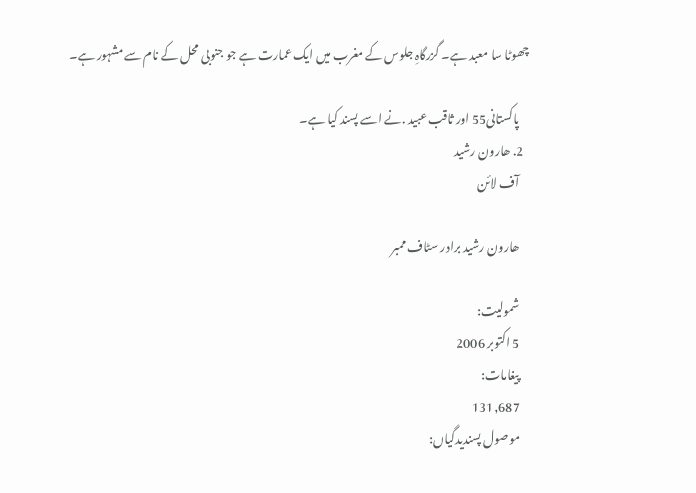چھوٹا سا معبد ہے۔ گزرگاہِ جلوس کے مغرب میں ایک عمارت ہے جو جنوبی محل کے نام سے مشہور ہے۔

    پاکستانی55 اور ثاقب عبید .نے اسے پسند کیا ہے۔
  2. ھارون رشید
    آف لائن

    ھارون رشید برادر سٹاف ممبر

    شمولیت:
    5 اکتوبر 2006
    پیغامات:
    131,687
    موصول پسندیدگیاں: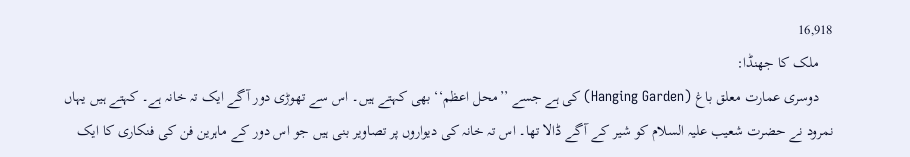16,918
    ملک کا جھنڈا:
    دوسری عمارت معلق باغ (Hanging Garden) کی ہے جسے ’’محل اعظم‘‘ بھی کہتے ہیں۔ اس سے تھوڑی دور آگے ایک تہ خانہ ہے۔ کہتے ہیں یہاں نمرود نے حضرت شعیب علیہ السلام کو شیر کے آگے ڈالا تھا۔ اس تہ خانہ کی دیواروں پر تصاویر بنی ہیں جو اس دور کے ماہرین فن کی فنکاری کا ایک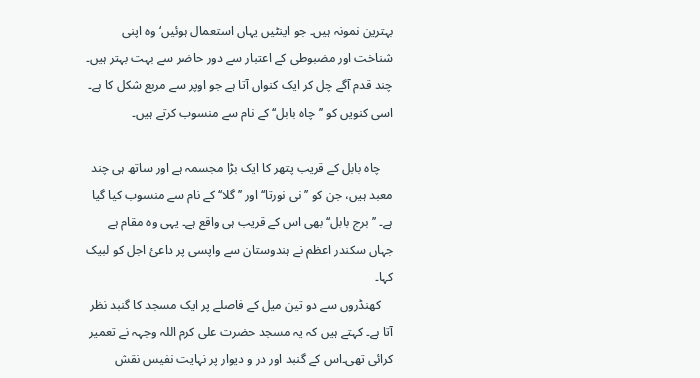بہترین نمونہ ہیں۔ جو اینٹیں یہاں استعمال ہوئیں‘ وہ اپنی شناخت اور مضبوطی کے اعتبار سے دور حاضر سے بہت بہتر ہیں۔ چند قدم آگے چل کر ایک کنواں آتا ہے جو اوپر سے مربع شکل کا ہے۔ اسی کنویں کو ’’چاہ بابل‘‘ کے نام سے منسوب کرتے ہیں۔

    چاہ بابل کے قریب پتھر کا ایک بڑا مجسمہ ہے اور ساتھ ہی چند معبد ہیں، جن کو ’’نی نورتا‘‘ اور ’’گلا‘‘ کے نام سے منسوب کیا گیا ہے۔ ’’برج بابل‘‘ بھی اس کے قریب ہی واقع ہے۔ یہی وہ مقام ہے جہاں سکندر اعظم نے ہندوستان سے واپسی پر داعیٔ اجل کو لبیک کہا۔
    کھنڈروں سے دو تین میل کے فاصلے پر ایک مسجد کا گنبد نظر آتا ہے۔ کہتے ہیں کہ یہ مسجد حضرت علی کرم اللہ وجہہ نے تعمیر کرائی تھی۔اس کے گنبد اور در و دیوار پر نہایت نفیس نقش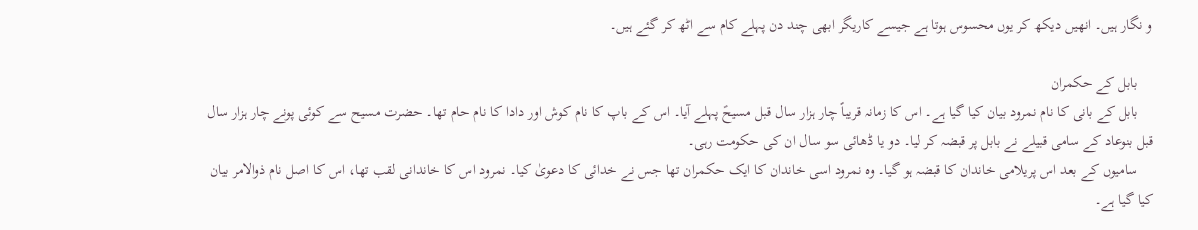و نگار ہیں۔ انھیں دیکھ کر یوں محسوس ہوتا ہے جیسے کاریگر ابھی چند دن پہلے کام سے اٹھ کر گئے ہیں۔

    بابل کے حکمران
    بابل کے بانی کا نام نمرود بیان کیا گیا ہے۔ اس کا زمانہ قریباً چار ہزار سال قبل مسیحؑ پہلے آیا۔ اس کے باپ کا نام کوش اور دادا کا نام حام تھا۔ حضرت مسیح سے کوئی پونے چار ہزار سال قبل بنوعاد کے سامی قبیلے نے بابل پر قبضہ کر لیا۔ دو یا ڈھائی سو سال ان کی حکومت رہی۔
    سامیوں کے بعد اس پریلامی خاندان کا قبضہ ہو گیا۔ وہ نمرود اسی خاندان کا ایک حکمران تھا جس نے خدائی کا دعویٰ کیا۔ نمرود اس کا خاندانی لقب تھا، اس کا اصل نام ذوالامر بیان کیا گیا ہے۔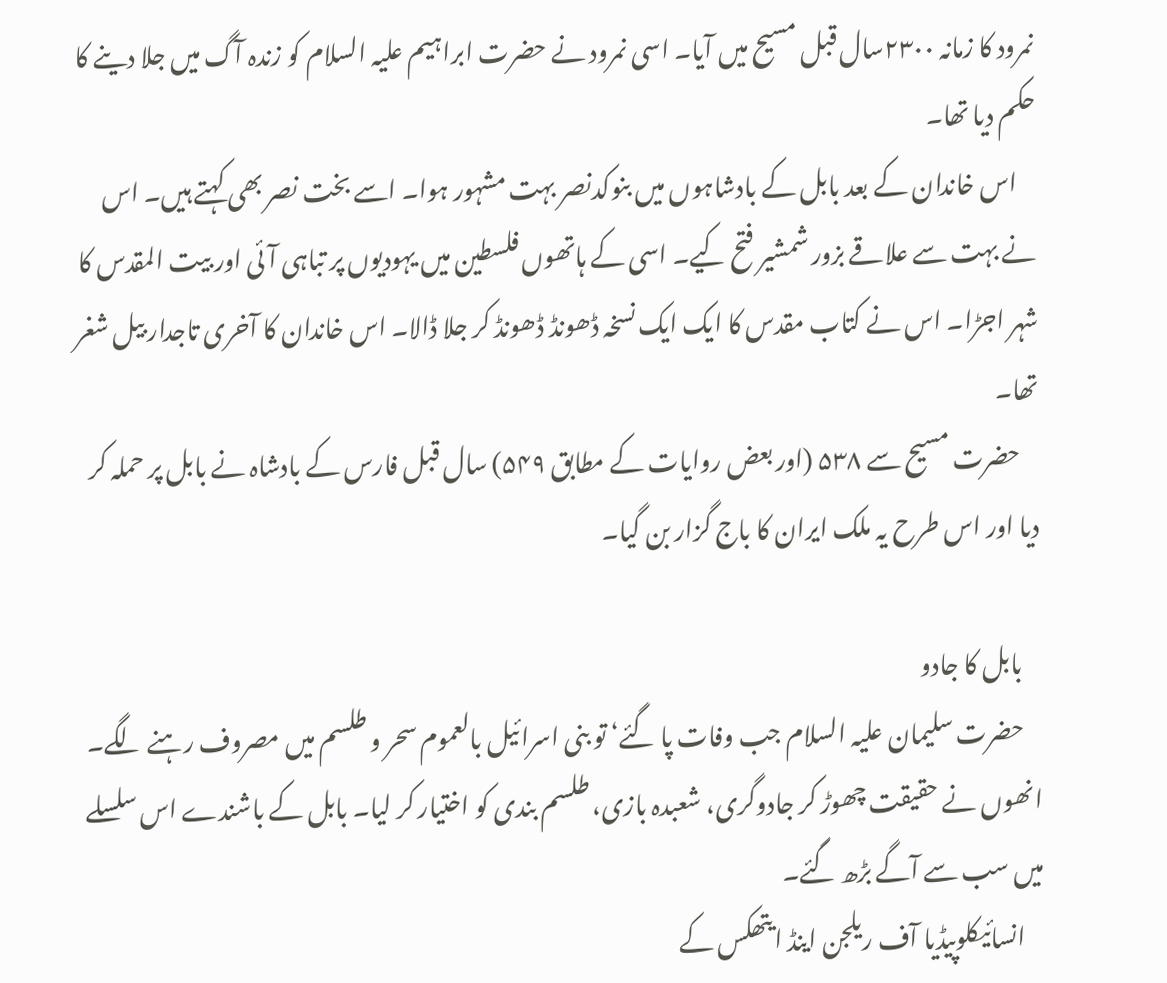نمرود کا زمانہ ۲۳۰۰سال قبل مسیح میں آیا۔ اسی نمرود نے حضرت ابراہیم علیہ السلام کو زندہ آگ میں جلا دینے کا حکم دیا تھا۔
    اس خاندان کے بعد بابل کے بادشاہوں میں بنوکدنصر بہت مشہور ہوا۔ اسے بخت نصر بھی کہتے ہیں۔ اس نے بہت سے علاقے بزور شمشیر فتح کیے۔ اسی کے ہاتھوں فلسطین میں یہودیوں پر تباہی آئی اور بیت المقدس کا شہر اجڑا۔ اس نے کتاب مقدس کا ایک ایک نسخہ ڈھونڈ ڈھونڈ کر جلا ڈالا۔ اس خاندان کا آخری تاجدار بیل شغر تھا۔
    حضرت مسیح سے ۵۳۸ (اور بعض روایات کے مطابق ۵۴۹) سال قبل فارس کے بادشاہ نے بابل پر حملہ کر دیا اور اس طرح یہ ملک ایران کا باج گزار بن گیا۔

    بابل کا جادو
    حضرت سلیمان علیہ السلام جب وفات پا گئے‘ تو بنی اسرائیل بالعموم سحر و طلسم میں مصروف رہنے لگے۔ انھوں نے حقیقت چھوڑ کر جادوگری، شعبدہ بازی، طلسم بندی کو اختیار کر لیا۔ بابل کے باشندے اس سلسلے میں سب سے آگے بڑھ گئے۔
    انسائیکلوپیڈیا آف ریلجن اینڈ ایتھکس کے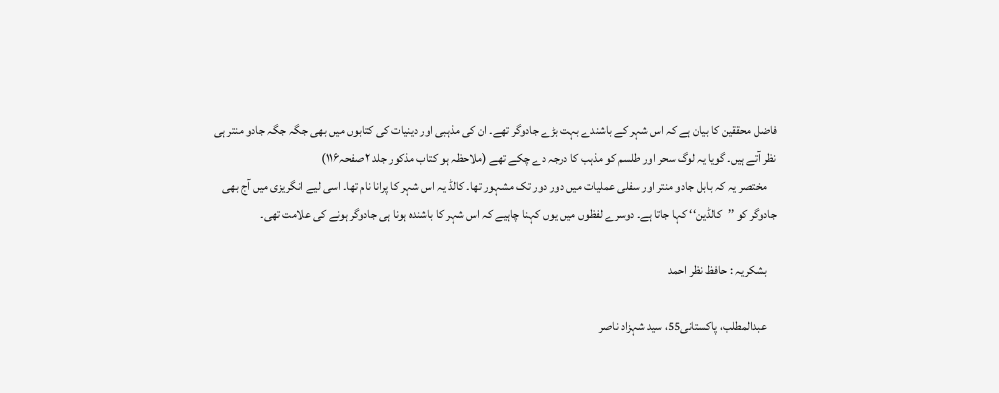فاضل محققین کا بیان ہے کہ اس شہر کے باشندے بہت بڑے جادوگر تھے۔ ان کی مذہبی اور دینیات کی کتابوں میں بھی جگہ جگہ جادو منتر ہی نظر آتے ہیں۔ گویا یہ لوگ سحر اور طلسم کو مذہب کا درجہ دے چکے تھے (ملاحظہ ہو کتاب مذکور جلد ۲صفحہ۱۱۶)
    مختصر یہ کہ بابل جادو منتر اور سفلی عملیات میں دور دور تک مشہور تھا۔ کالڈ یہ اس شہر کا پرانا نام تھا۔ اسی لیے انگریزی میں آج بھی جادوگر کو ’’کالڈین‘‘ کہا جاتا ہے۔ دوسرے لفظوں میں یوں کہنا چاہیے کہ اس شہر کا باشندہ ہونا ہی جادوگر ہونے کی علامت تھی۔

    بشکریہ : حافظ نظر احمد

    عبدالمطلب، پاکستانی55، سید شہزاد ناصر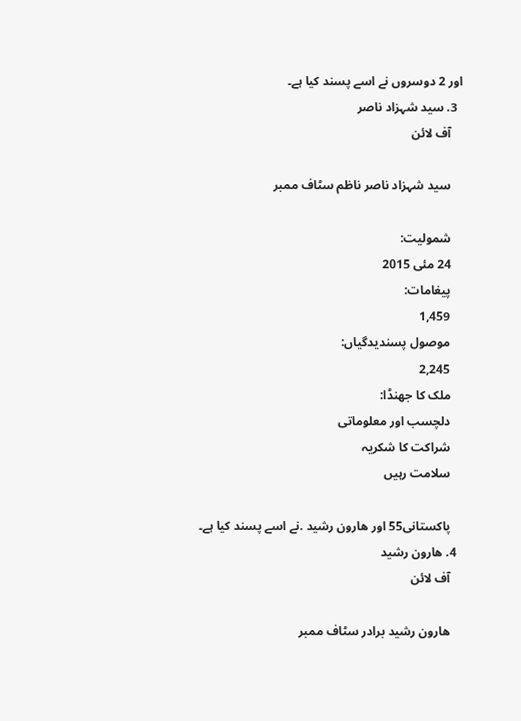اور 2 دوسروں نے اسے پسند کیا ہے۔
  3. سید شہزاد ناصر
    آف لائن

    سید شہزاد ناصر ناظم سٹاف ممبر

    شمولیت:
    24 مئی 2015
    پیغامات:
    1,459
    موصول پسندیدگیاں:
    2,245
    ملک کا جھنڈا:
    دلچسب اور معلوماتی
    شراکت کا شکریہ
    سلامت رہیں

    پاکستانی55 اور ھارون رشید .نے اسے پسند کیا ہے۔
  4. ھارون رشید
    آف لائن

    ھارون رشید برادر سٹاف ممبر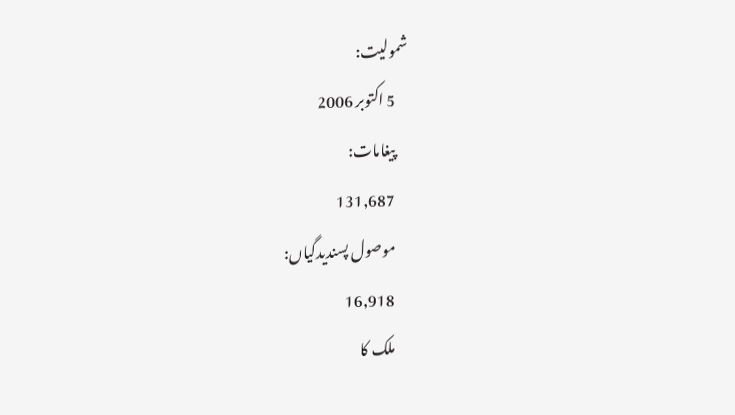شمولیت:
    5 اکتوبر 2006
    پیغامات:
    131,687
    موصول پسندیدگیاں:
    16,918
    ملک کا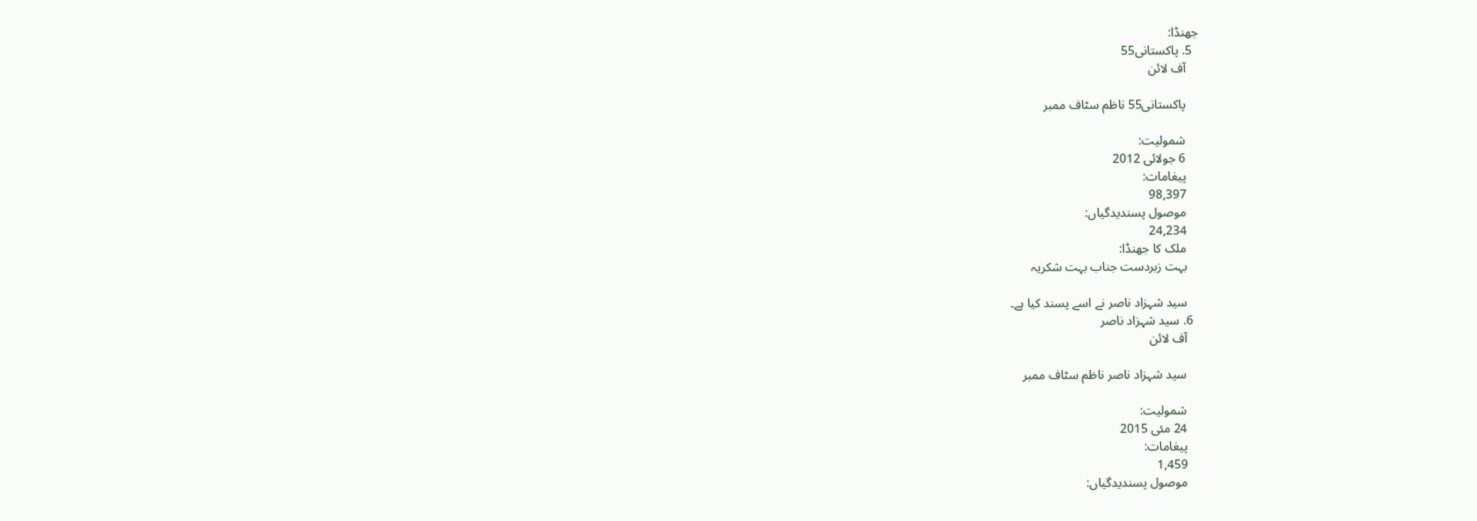جھنڈا:
  5. پاکستانی55
    آف لائن

    پاکستانی55 ناظم سٹاف ممبر

    شمولیت:
    6 جولائی 2012
    پیغامات:
    98,397
    موصول پسندیدگیاں:
    24,234
    ملک کا جھنڈا:
    بہت زبردست جناب بہت شکریہ

    سید شہزاد ناصر نے اسے پسند کیا ہے۔
  6. سید شہزاد ناصر
    آف لائن

    سید شہزاد ناصر ناظم سٹاف ممبر

    شمولیت:
    24 مئی 2015
    پیغامات:
    1,459
    موصول پسندیدگیاں: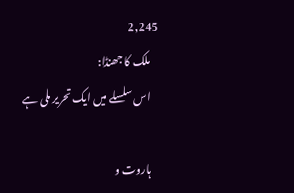2,245
    ملک کا جھنڈا:
    اس سلسلے میں ایک تحریر ملی ہے

    ہاروت و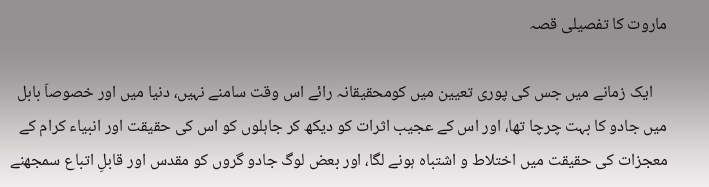ماروت کا تفصیلی قصہ

    ایک زمانے میں جس کی پوری تعیین میں کومحقیقانہ رائے اس وقت سامنے نہیں، دنیا میں اور خصوصاَ بابل میں جادو کا بہت چرچا تھا، اور اس کے عجیب اثرات کو دیکھ کر جاہلوں کو اس کی حقیقت اور انبیاء کرام کے معجزات کی حقیقت میں اختلاط و اشتباہ ہونے لگا، اور بعض لوگ جادو گروں کو مقدس اور قابلِ اتباع سمجھنے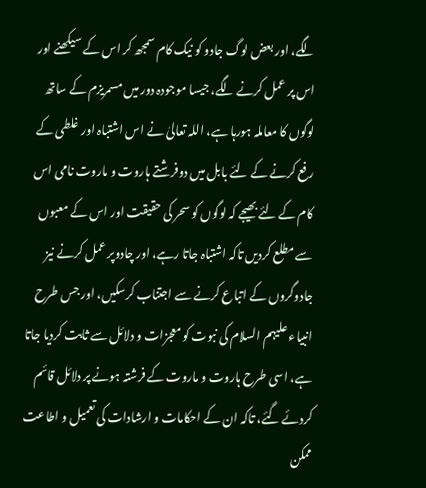لگے، اور بعض لوگ جادو کو نیک کام سمجھ کر اس کے سیکھنے اور اس پر عمل کرنے لگے، جیسا موجودہ دور میں مسمریزم کے ساتھ لوگوں کا معاملہ ہورہا ہے، اللہ تعالیٰ نے اس اشتباہ اور غلطی کے رفع کرنے کے لئے بابل میں دوفرشتے ہاروت و ماروت نامی اس کام کے لئے بھیجے کہ لوگوں کو سحر کی حقیقت اور اس کے معبوں سے مطلع کردیں تاکہ اشتباہ جاتا رہے، اور چادوپر عمل کرنے نیز جادوگروں کے اتباع کرنے سے اجتناب کرسکیں، اور جس طرح انبیاء علیہم السلام کی نبوت کو معجزات و دلائل سے ثابت کردیا جاتا ہے، اسی طرح ہاروت و ماروت کے فرشتہ ہونے پر دلائل قائم کردئے گئے، تاکہ ان کے احکامات و ارشادات کی تعمیل و اطاعت ممکن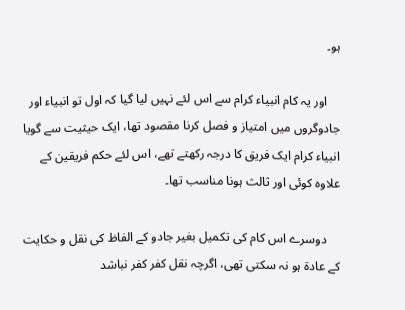ہو۔

    اور یہ کام انبیاء کرام سے اس لئے نہیں لیا گیا کہ اول تو انبیاء اور جادوگروں میں امتیاز و فصل کرنا مقصود تھا، ایک حیثیت سے گویا انبیاء کرام ایک فریق کا درجہ رکھتے تھے، اس لئے حکم فریقین کے علاوہ کوئی اور ثالث ہونا مناسب تھا۔

    دوسرے اس کام کی تکمیل بغیر جادو کے الفاظ کی نقل و حکایت کے عادۃ ہو نہ سکتی تھی، اگرچہ نقل کفر کفر نباشد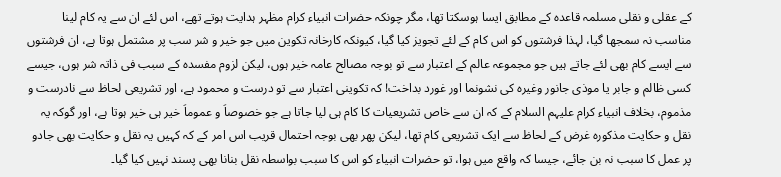کے عقلی و نقلی مسلمہ قاعدہ کے مطابق ایسا ہوسکتا تھا، مگر چونکہ حضرات انبیاء کرام مظہر ہدایت ہوتے تھے، اس لئے ان سے یہ کام لینا مناسب نہ سمجھا گیا، لہذا فرشتوں کو اس کام کے لئے تجویز کیا گیا، کیونکہ کارخانہ تکوین میں جو خیر و شر سب پر مشتمل ہوتا ہے، ان فرشتوں سے ایسے کام بھی لئے جاتے ہیں جو مجموعہ عالم کے اعتبار سے تو بوجہ مصالح عامہ خیر ہوں، لیکن لزوم مفسدہ کے سبب فی ذاتہ شر ہوں، جیسے کسی ظالم و جابر یا موذی جانور وغیرہ کی نشونما اور غورد بداخت! کہ تکوینی اعتبار سے تو درست و محمود ہے، اور تشریعی لحاظ سے نادرست و مذموم، بخلاف انبیاء کرام علیہم السلام کے کہ ان سے خاص تشریعیات کا کام ہی لیا جاتا ہے جو خصوصاَ و عموماَ خیر ہی خیر ہوتا ہے، اور گوکہ یہ نقل و حکایت مذکورہ غرض کے لحاظ سے ایک تشریعی کام تھا، لیکن پھر بھی بوجہ احتمال قریب اس امر کے کہ کہیں یہ نقل و حکایت بھی جادو پر عمل کا سبب نہ بن جائے، جیسا کہ واقع میں ہوا، تو حضرات انبیاء کو اس کا سبب بواسطہ نقل بنانا بھی پسند نہیں کیا گیا۔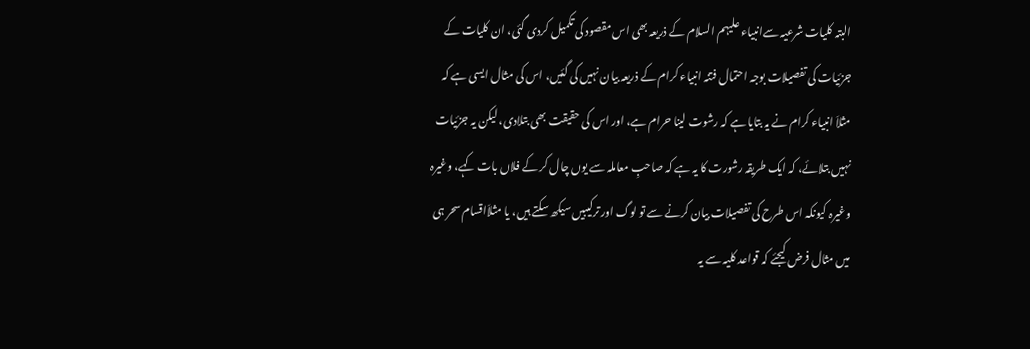البتہ کلیات شرعیہ سےانبیاء علیہم السلام کے ذریعہ بھی اس مقصود کی تکمیل کردی گئی، ان کلیات کے جزئیات کی تفصیلات بوجہ احتمال فتنہ انبیاء کرام کے ذریعہ بیان نہیں کی گئیں، اس کی مثال ایسی ہے کہ مثلاَ انبیاء کرام نے یہ بتایا ہے کہ رشوت لینا حرام ہے، اور اس کی حقیقت بھی بتلادی، لیکن یہ جزئیات نہیں بتلائے، کہ ایک طریقہ رشورت کا یہ ہے کہ صاحبِ معاملہ سے یوں چال کر کے فلاں بات کہے، وغیرہ وغیرہ کیونکہ اس طرح کی تفصیلات بیان کرنے سے تو لوگ اور ترکیبیں سیکھ سکتے ہیں، یا مثلاَاقسام سحر ہی میں مثال فرض کیجئے کہ قواعد کلیہ سے یہ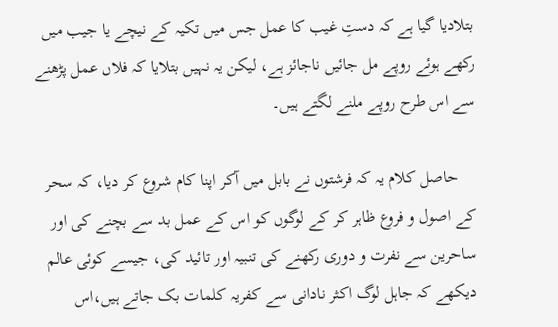بتلادیا گیا ہے کہ دستِ غیب کا عمل جس میں تکیہ کے نیچے یا جیب میں رکھے ہوئے روپے مل جائیں ناجائز ہے، لیکن یہ نہیں بتلایا کہ فلاں عمل پڑھنے سے اس طرح روپے ملنے لگتے ہیں۔

    حاصل کلام یہ کہ فرشتوں نے بابل میں آکر اپنا کام شروع کر دیا، کہ سحر کے اصول و فروع ظاہر کر کے لوگوں کو اس کے عمل بد سے بچنے کی اور ساحرین سے نفرت و دوری رکھنے کی تنبیہ اور تائید کی، جیسے کوئی عالم دیکھے کہ جاہل لوگ اکثر نادانی سے کفریہ کلمات بک جاتے ہیں،اس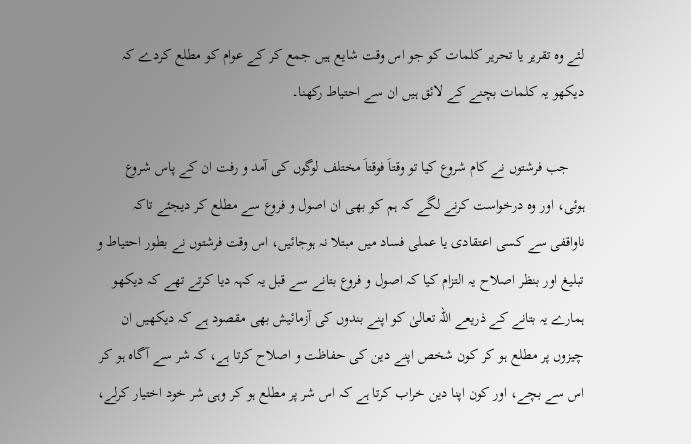لئے وہ تقریر یا تحریر کلمات کو جو اس وقت شایع ہیں جمع کر کے عوام کو مطلع کردے کہ دیکھو یہ کلمات بچنے کے لائق ہیں ان سے احتیاط رکھنا۔

    جب فرشتوں نے کام شروع کیا تو وقتاَ فوقتاَ مختلف لوگوں کی آمد و رفت ان کے پاس شروع ہوئی، اور وہ درخواست کرنے لگے کہ ہم کو بھی ان اصول و فروع سے مطلع کر دیجئے تاکہ ناواقفی سے کسی اعتقادی یا عملی فساد میں مبتلا نہ ہوجائیں، اس وقت فرشتوں نے بطور احتیاط و تبلیغ اور بنظر اصلاح یہ التزام کیا کہ اصول و فروع بتانے سے قبل یہ کہہ دیا کرتے تھے کہ دیکھو ہمارے یہ بتانے کے ذریعے اللہ تعالیٰ کو اپنے بندوں کی آزمائیش بھی مقصود ہے کہ دیکھیں ان چیزوں پر مطلع ہو کر کون شخص اپنے دین کی حفاظت و اصلاح کرتا ہے، کہ شر سے آگاہ ہو کر اس سے بچے، اور کون اپنا دین خراب کرتا ہے کہ اس شر پر مطلع ہو کر وہی شر خود اختیار کرلے،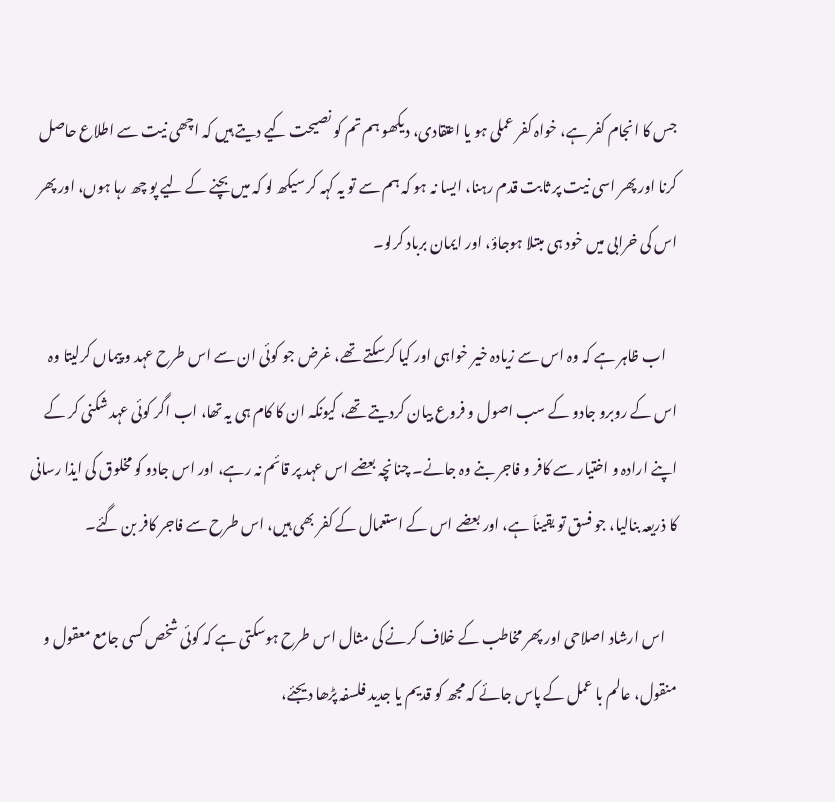جس کا انجام کفر ہے، خواہ کفر عملی ہو یا اعتقادی، دیکھو ہم تم کو نصیحت کیے دیتے ہیں کہ اچھی نیت سے اطلاع حاصل کرنا اور پھر اسی نیت پر ثابت قدم رہنا، ایسا نہ ہو کہ ہم سے تو یہ کہہ کر سیکھ لو کہ میں بچنے کے لیے پو چھ رہا ہوں، اور پھر اس کی خرابی میں خود ہی مبتلا ہوجاؤ، اور ایمان برباد کرلو۔

    اب ظاہر ہے کہ وہ اس سے زیادہ خیر خواہی اور کیا کرسکتے تھے، غرض جو کوئی ان سے اس طرح عہد و پیماں کرلیتا وہ اس کے روبرو جادو کے سب اصول و فروع بیان کردیتے تھے، کیونکہ ان کا کام ہی یہ تھا، اب اگر کوئی عہد شکنی کر کے اپنے ارادہ و اختیار سے کافر و فاجر بنے وہ جانے۔ چنانچہ بعضے اس عہد پر قائم نہ رہے، اور اس جادو کو مخلوق کی ایذا رسانی کا ذریعہ بنالیا، جو فسق تو یقیناَ ہے، اور بعضے اس کے استعمال کے کفر بھی ہیں، اس طرح سے فاجر کافر بن گئے۔

    اس ارشاد اصلاحی اور پھر مخاطب کے خلاف کرنے کی مثال اس طرح ہوسکتی ہے کہ کوئی شخص کسی جامع معقول و منقول، عالم با عمل کے پاس جائے کہ مجھ کو قدیم یا جدید فلسفہ پڑھا دیجئے،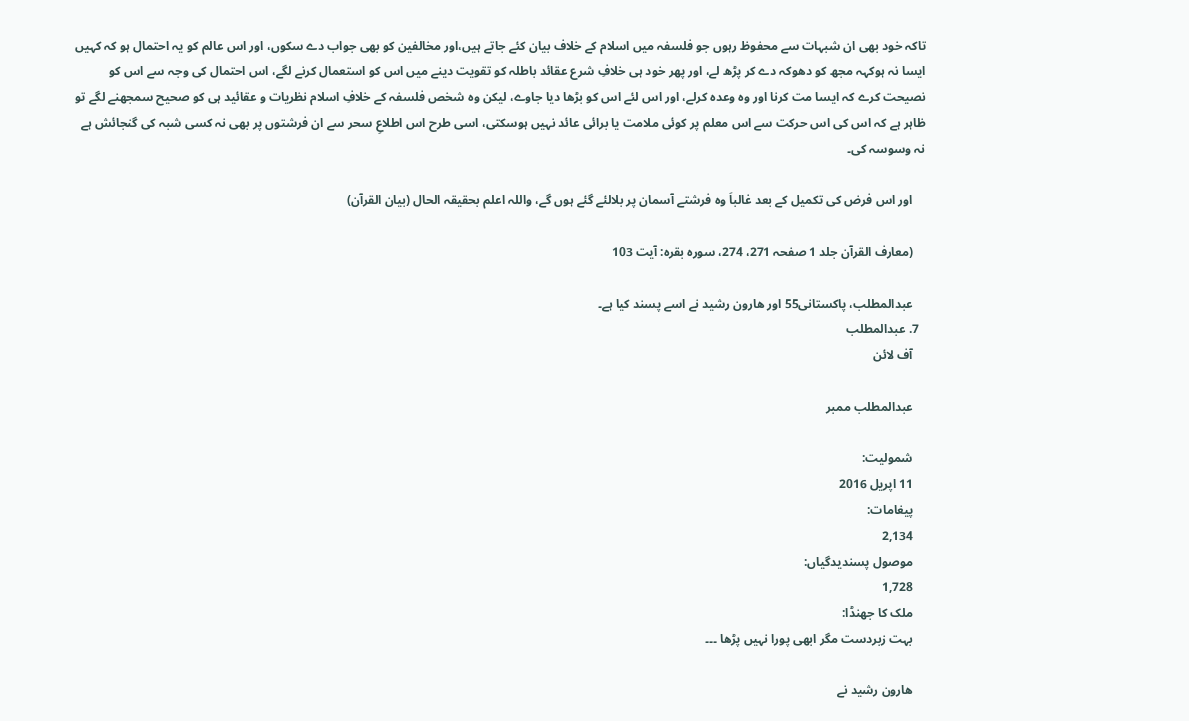تاکہ خود بھی ان شبہات سے محفوظ رہوں جو فلسفہ میں اسلام کے خلاف بیان کئے جاتے ہیں،اور مخالفین کو بھی جواب دے سکوں، اور اس عالم کو یہ احتمال ہو کہ کہیں ایسا نہ ہوکہہ مجھ کو دھوکہ دے کر پڑھ لے، اور پھر خود ہی خلافِ شرع عقائد باطلہ کو تقویت دینے میں اس کو استعمال کرنے لگے، اس احتمال کی وجہ سے اس کو نصیحت کرے کہ ایسا مت کرنا اور وہ وعدہ کرلے، اور اس لئے اس کو بڑھا دیا جاوے، لیکن وہ شخص فلسفہ کے خلافِ اسلام نظریات و عقائید ہی کو صحیح سمجھنے لگے تو ظاہر ہے کہ اس کی اس حرکت سے اس معلم پر کوئی ملامت یا برائی عائد نہیں ہوسکتی، اسی طرح اس اطلاعِ سحر سے ان فرشتوں پر بھی نہ کسی شبہ کی گنجائش ہے نہ وسوسہ کی۔

    اور اس فرض کی تکمیل کے بعد غالباَ وہ فرشتے آسمان پر بلالئے گئے ہوں گے، واللہ اعلم بحقیقہ الحال (بیان القرآن)

    (معارف القرآن جلد 1 صفحہ 271، 274، سورہ بقرہ: آیت 103

    عبدالمطلب، پاکستانی55 اور ھارون رشید نے اسے پسند کیا ہے۔
  7. عبدالمطلب
    آف لائن

    عبدالمطلب ممبر

    شمولیت:
    11 اپریل 2016
    پیغامات:
    2,134
    موصول پسندیدگیاں:
    1,728
    ملک کا جھنڈا:
    بہت زبردست مگر ابھی پورا نہیں پڑھا ۔۔۔

    ھارون رشید نے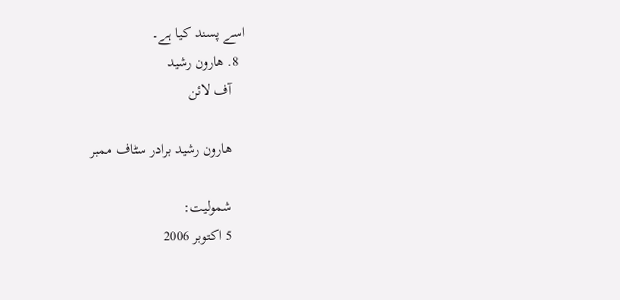اسے پسند کیا ہے۔
  8. ھارون رشید
    آف لائن

    ھارون رشید برادر سٹاف ممبر

    شمولیت:
    5 اکتوبر 2006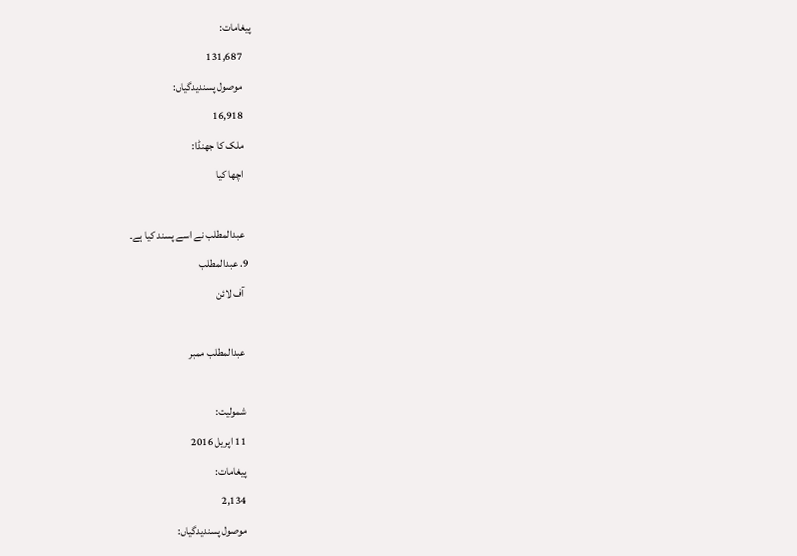پیغامات:
    131,687
    موصول پسندیدگیاں:
    16,918
    ملک کا جھنڈا:
    اچھا کیا

    عبدالمطلب نے اسے پسند کیا ہے۔
  9. عبدالمطلب
    آف لائن

    عبدالمطلب ممبر

    شمولیت:
    11 اپریل 2016
    پیغامات:
    2,134
    موصول پسندیدگیاں: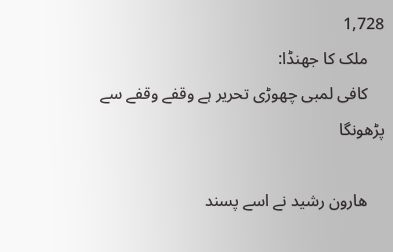1,728
    ملک کا جھنڈا:
    کافی لمبی چھوڑی تحریر ہے وقفے وقفے سے پڑھونگا

    ھارون رشید نے اسے پسند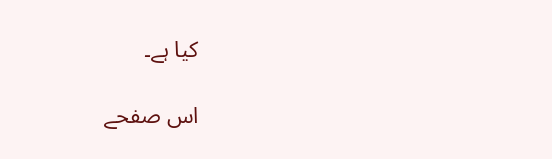کیا ہے۔

اس صفحے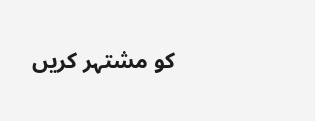کو مشتہر کریں